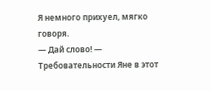Я немного прихуел, мягко говоря.
— Дай слово! — Требовательности Яне в этот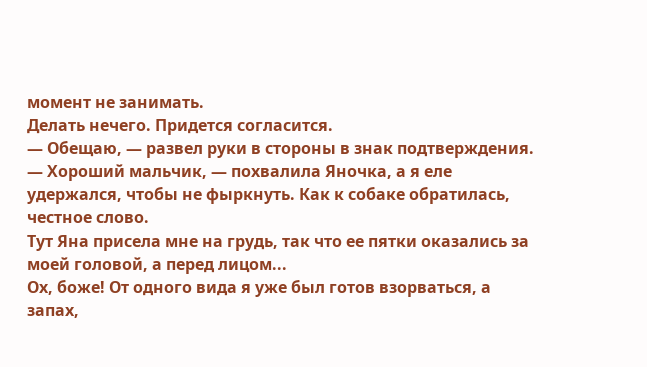момент не занимать.
Делать нечего. Придется согласится.
— Обещаю, — развел руки в стороны в знак подтверждения.
— Хороший мальчик, — похвалила Яночка, а я еле удержался, чтобы не фыркнуть. Как к собаке обратилась, честное слово.
Тут Яна присела мне на грудь, так что ее пятки оказались за моей головой, а перед лицом...
Ох, боже! От одного вида я уже был готов взорваться, а запах,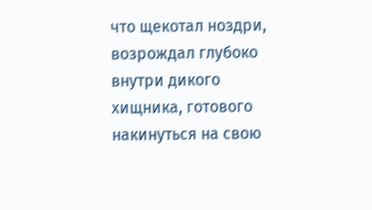что щекотал ноздри, возрождал глубоко внутри дикого хищника, готового накинуться на свою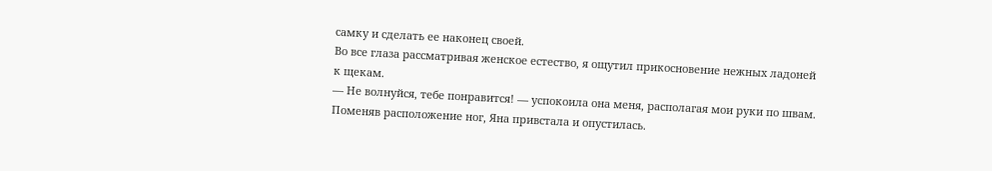самку и сделать ее наконец своей.
Во все глаза рассматривая женское естество, я ощутил прикосновение нежных ладоней к щекам.
— Не волнуйся, тебе понравится! — успокоила она меня, располагая мои руки по швам.
Поменяв расположение ног, Яна привстала и опустилась.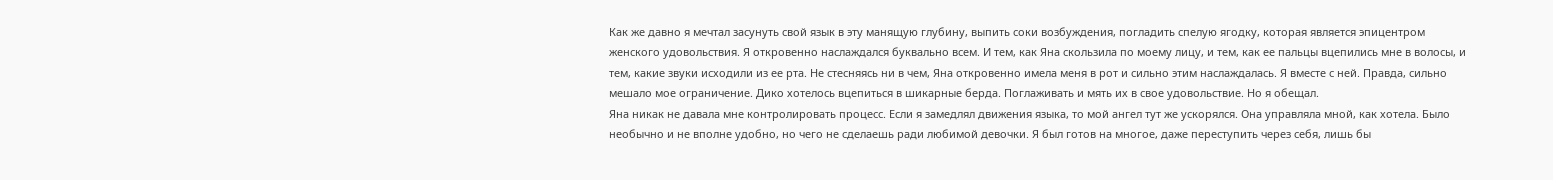Как же давно я мечтал засунуть свой язык в эту манящую глубину, выпить соки возбуждения, погладить спелую ягодку, которая является эпицентром женского удовольствия. Я откровенно наслаждался буквально всем. И тем, как Яна скользила по моему лицу, и тем, как ее пальцы вцепились мне в волосы, и тем, какие звуки исходили из ее рта. Не стесняясь ни в чем, Яна откровенно имела меня в рот и сильно этим наслаждалась. Я вместе с ней. Правда, сильно мешало мое ограничение. Дико хотелось вцепиться в шикарные берда. Поглаживать и мять их в свое удовольствие. Но я обещал.
Яна никак не давала мне контролировать процесс. Если я замедлял движения языка, то мой ангел тут же ускорялся. Она управляла мной, как хотела. Было необычно и не вполне удобно, но чего не сделаешь ради любимой девочки. Я был готов на многое, даже переступить через себя, лишь бы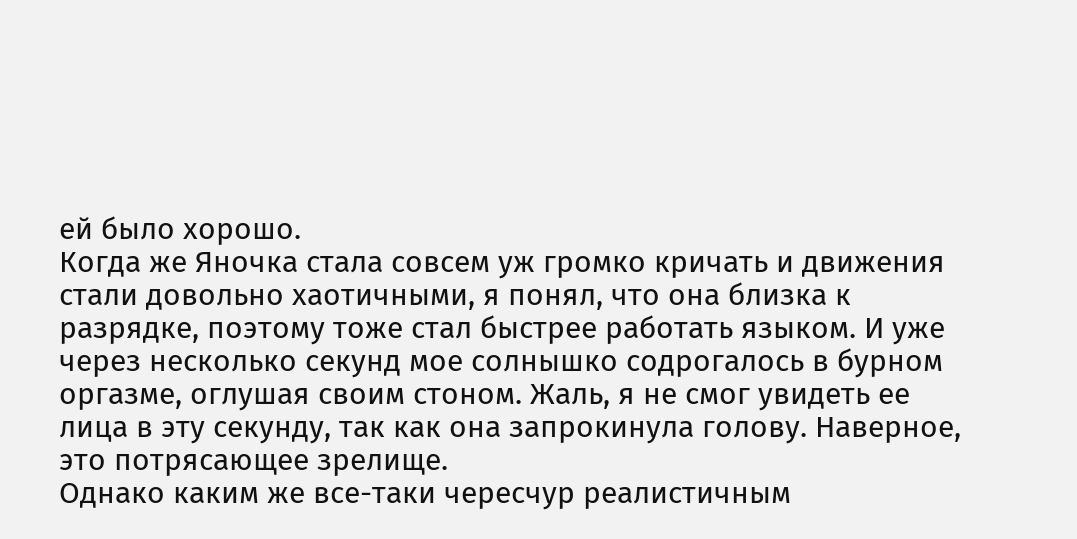ей было хорошо.
Когда же Яночка стала совсем уж громко кричать и движения стали довольно хаотичными, я понял, что она близка к разрядке, поэтому тоже стал быстрее работать языком. И уже через несколько секунд мое солнышко содрогалось в бурном оргазме, оглушая своим стоном. Жаль, я не смог увидеть ее лица в эту секунду, так как она запрокинула голову. Наверное, это потрясающее зрелище.
Однако каким же все-таки чересчур реалистичным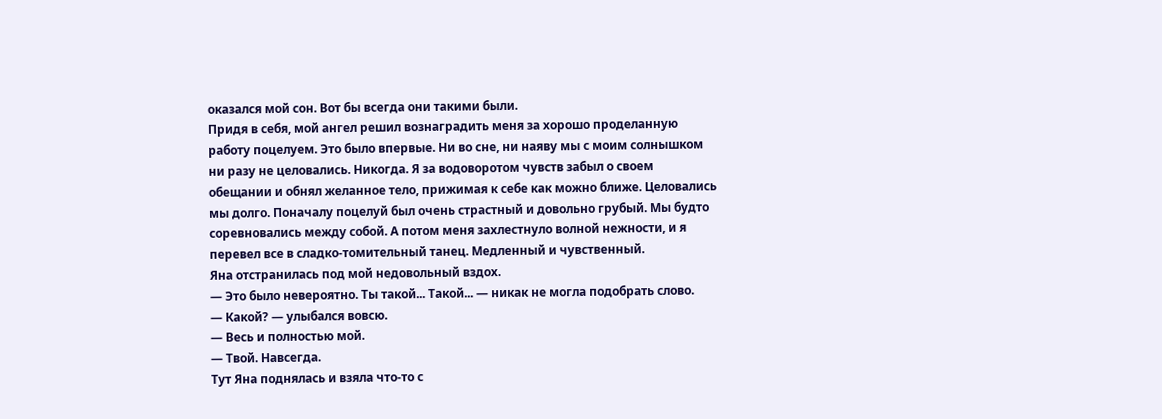оказался мой сон. Вот бы всегда они такими были.
Придя в себя, мой ангел решил вознаградить меня за хорошо проделанную работу поцелуем. Это было впервые. Ни во сне, ни наяву мы с моим солнышком ни разу не целовались. Никогда. Я за водоворотом чувств забыл о своем обещании и обнял желанное тело, прижимая к себе как можно ближе. Целовались мы долго. Поначалу поцелуй был очень страстный и довольно грубый. Мы будто соревновались между собой. А потом меня захлестнуло волной нежности, и я перевел все в сладко-томительный танец. Медленный и чувственный.
Яна отстранилась под мой недовольный вздох.
— Это было невероятно. Ты такой... Такой... — никак не могла подобрать слово.
— Какой? — улыбался вовсю.
— Весь и полностью мой.
— Твой. Навсегда.
Тут Яна поднялась и взяла что-то с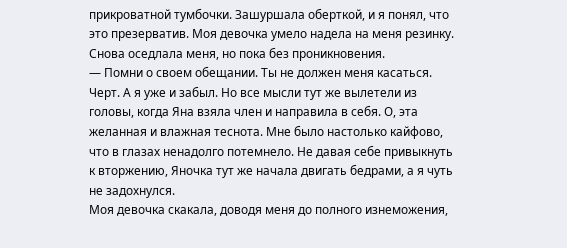прикроватной тумбочки. Зашуршала оберткой, и я понял, что это презерватив. Моя девочка умело надела на меня резинку. Снова оседлала меня, но пока без проникновения.
— Помни о своем обещании. Ты не должен меня касаться.
Черт. А я уже и забыл. Но все мысли тут же вылетели из головы, когда Яна взяла член и направила в себя. О, эта желанная и влажная теснота. Мне было настолько кайфово, что в глазах ненадолго потемнело. Не давая себе привыкнуть к вторжению, Яночка тут же начала двигать бедрами, а я чуть не задохнулся.
Моя девочка скакала, доводя меня до полного изнеможения,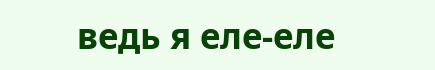ведь я еле-еле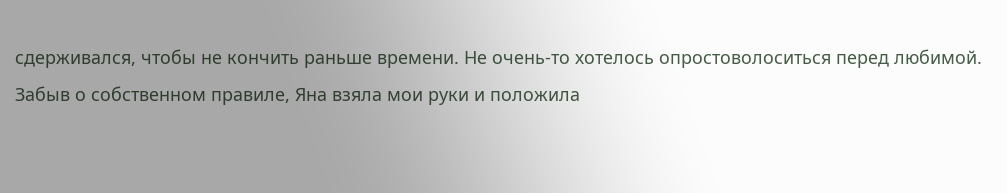сдерживался, чтобы не кончить раньше времени. Не очень-то хотелось опростоволоситься перед любимой. Забыв о собственном правиле, Яна взяла мои руки и положила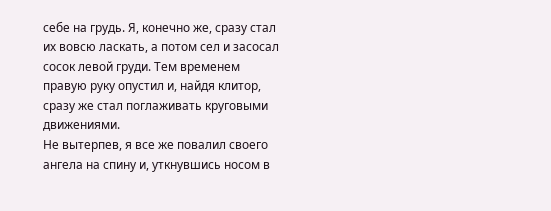себе на грудь. Я, конечно же, сразу стал их вовсю ласкать, а потом сел и засосал сосок левой груди. Тем временем правую руку опустил и, найдя клитор, сразу же стал поглаживать круговыми движениями.
Не вытерпев, я все же повалил своего ангела на спину и, уткнувшись носом в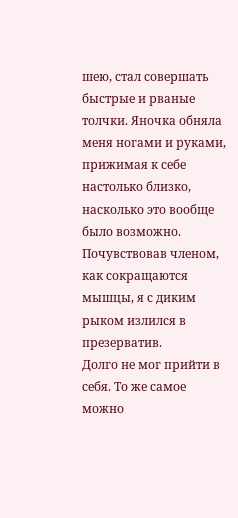шею, стал совершать быстрые и рваные толчки. Яночка обняла меня ногами и руками, прижимая к себе настолько близко, насколько это вообще было возможно.
Почувствовав членом, как сокращаются мышцы, я с диким рыком излился в презерватив.
Долго не мог прийти в себя. То же самое можно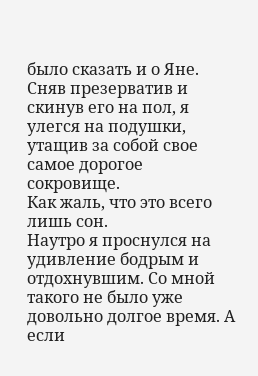было сказать и о Яне.
Сняв презерватив и скинув его на пол, я улегся на подушки, утащив за собой свое самое дорогое сокровище.
Как жаль, что это всего лишь сон.
Наутро я проснулся на удивление бодрым и отдохнувшим. Со мной такого не было уже довольно долгое время. А если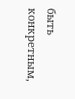быть конкретным,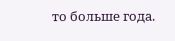то больше года.